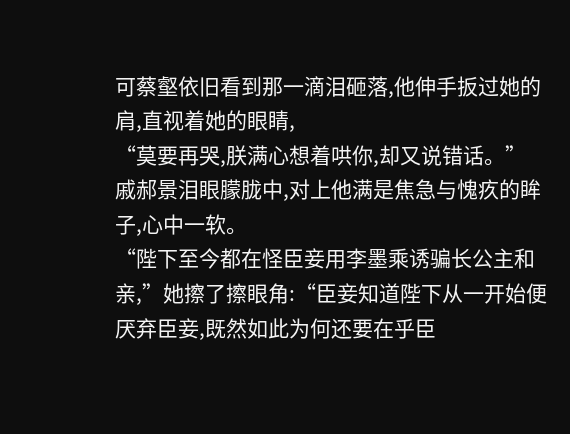可蔡壑依旧看到那一滴泪砸落,他伸手扳过她的肩,直视着她的眼睛,
“莫要再哭,朕满心想着哄你,却又说错话。”
戚郝景泪眼朦胧中,对上他满是焦急与愧疚的眸子,心中一软。
“陛下至今都在怪臣妾用李墨乘诱骗长公主和亲,”她擦了擦眼角:“臣妾知道陛下从一开始便厌弃臣妾,既然如此为何还要在乎臣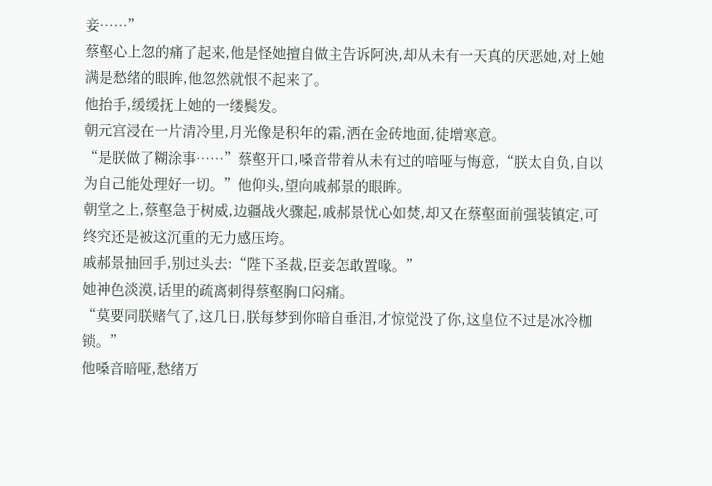妾……”
蔡壑心上忽的痛了起来,他是怪她擅自做主告诉阿泱,却从未有一天真的厌恶她,对上她满是愁绪的眼眸,他忽然就恨不起来了。
他抬手,缓缓抚上她的一缕鬓发。
朝元宫浸在一片清冷里,月光像是积年的霜,洒在金砖地面,徒增寒意。
“是朕做了糊涂事……”蔡壑开口,嗓音带着从未有过的喑哑与悔意,“朕太自负,自以为自己能处理好一切。”他仰头,望向戚郝景的眼眸。
朝堂之上,蔡壑急于树威,边疆战火骤起,戚郝景忧心如焚,却又在蔡壑面前强装镇定,可终究还是被这沉重的无力感压垮。
戚郝景抽回手,别过头去:“陛下圣裁,臣妾怎敢置喙。”
她神色淡漠,话里的疏离刺得蔡壑胸口闷痛。
“莫要同朕赌气了,这几日,朕每梦到你暗自垂泪,才惊觉没了你,这皇位不过是冰冷枷锁。”
他嗓音暗哑,愁绪万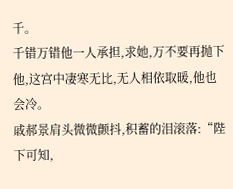千。
千错万错他一人承担,求她,万不要再抛下他,这宫中凄寒无比,无人相依取暖,他也会冷。
戚郝景肩头微微颤抖,积蓄的泪滚落:“陛下可知,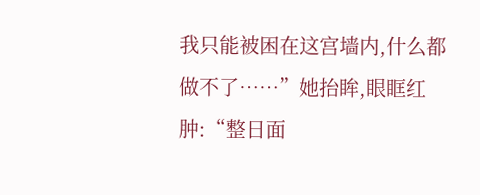我只能被困在这宫墙内,什么都做不了……”她抬眸,眼眶红肿:“整日面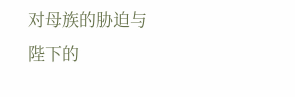对母族的胁迫与陛下的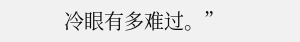冷眼有多难过。”